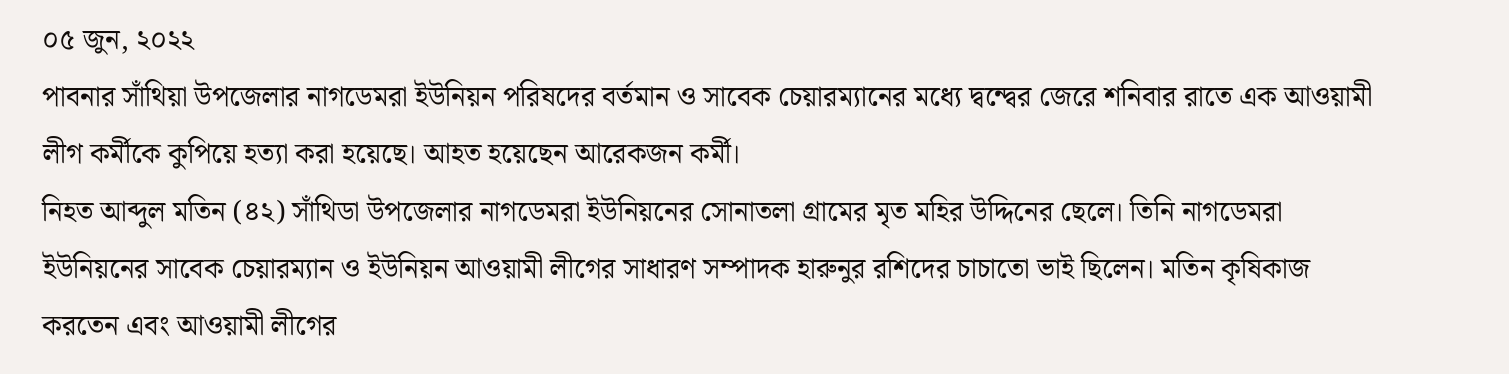০৫ জুন, ২০২২
পাবনার সাঁথিয়া উপজেলার নাগডেমরা ইউনিয়ন পরিষদের বর্তমান ও সাবেক চেয়ারম্যানের মধ্যে দ্বন্দ্বের জেরে শনিবার রাতে এক আওয়ামী লীগ কর্মীকে কুপিয়ে হত্যা করা হয়েছে। আহত হয়েছেন আরেকজন কর্মী।
নিহত আব্দুল মতিন (৪২) সাঁথিডা উপজেলার নাগডেমরা ইউনিয়নের সোনাতলা গ্রামের মৃত মহির উদ্দিনের ছেলে। তিনি নাগডেমরা ইউনিয়নের সাবেক চেয়ারম্যান ও ইউনিয়ন আওয়ামী লীগের সাধারণ সম্পাদক হারুনুর রশিদের চাচাতো ভাই ছিলেন। মতিন কৃষিকাজ করতেন এবং আওয়ামী লীগের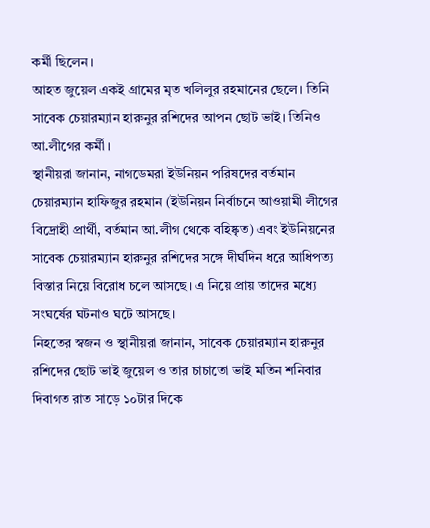কর্মী ছিলেন।
আহত জুয়েল একই গ্রামের মৃত খলিলুর রহমানের ছেলে। তিনি সাবেক চেয়ারম্যান হারুনুর রশিদের আপন ছোট ভাই। তিনিও আ.লীগের কর্মী।
স্থানীয়রা জানান, নাগডেমরা ইউনিয়ন পরিষদের বর্তমান চেয়ারম্যান হাফিজুর রহমান (ইউনিয়ন নির্বাচনে আওয়ামী লীগের বিদ্রোহী প্রার্থী, বর্তমান আ.লীগ থেকে বহিষ্কৃত) এবং ইউনিয়নের সাবেক চেয়ারম্যান হারুনুর রশিদের সঙ্গে দীর্ঘদিন ধরে আধিপত্য বিস্তার নিয়ে বিরোধ চলে আসছে। এ নিয়ে প্রায় তাদের মধ্যে সংঘর্ষের ঘটনাও ঘটে আসছে।
নিহতের স্বজন ও স্থানীয়রা জানান, সাবেক চেয়ারম্যান হারুনুর রশিদের ছোট ভাই জুয়েল ও তার চাচাতো ভাই মতিন শনিবার দিবাগত রাত সাড়ে ১০টার দিকে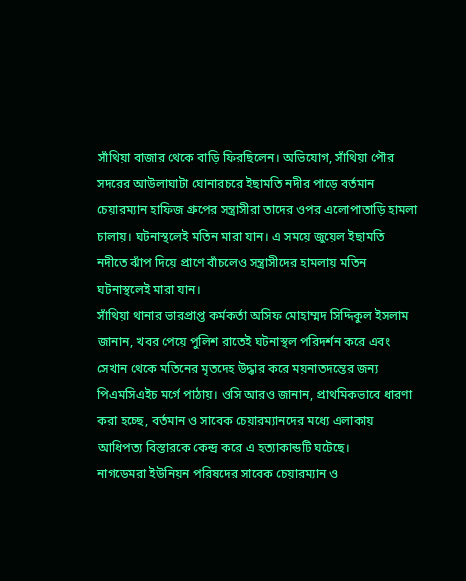সাঁথিয়া বাজার থেকে বাড়ি ফিরছিলেন। অভিযোগ, সাঁথিয়া পৌর সদরের আউলাঘাটা ঘোনারচরে ইছামতি নদীর পাড়ে বর্তমান চেয়ারম্যান হাফিজ গ্রুপের সন্ত্রাসীরা তাদের ওপর এলোপাতাড়ি হামলা চালায়। ঘটনাস্থলেই মতিন মারা যান। এ সময়ে জুয়েল ইছামতি নদীতে ঝাঁপ দিয়ে প্রাণে বাঁচলেও সন্ত্রাসীদের হামলায় মতিন ঘটনাস্থলেই মারা যান।
সাঁথিয়া থানার ভারপ্রাপ্ত কর্মকর্তা অসিফ মোহাম্মদ সিদ্দিকুল ইসলাম জানান, খবর পেয়ে পুলিশ রাতেই ঘটনাস্থল পরিদর্শন করে এবং সেখান থেকে মতিনের মৃতদেহ উদ্ধার করে ময়নাতদন্তের জন্য পিএমসিএইচ মর্গে পাঠায়। ওসি আরও জানান, প্রাথমিকভাবে ধারণা করা হচ্ছে, বর্তমান ও সাবেক চেয়ারম্যানদের মধ্যে এলাকায় আধিপত্য বিস্তারকে কেন্দ্র করে এ হত্যাকান্ডটি ঘটেছে।
নাগডেমরা ইউনিয়ন পরিষদের সাবেক চেয়ারম্যান ও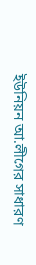ইউনিয়ন আ.লীগের সাধারণ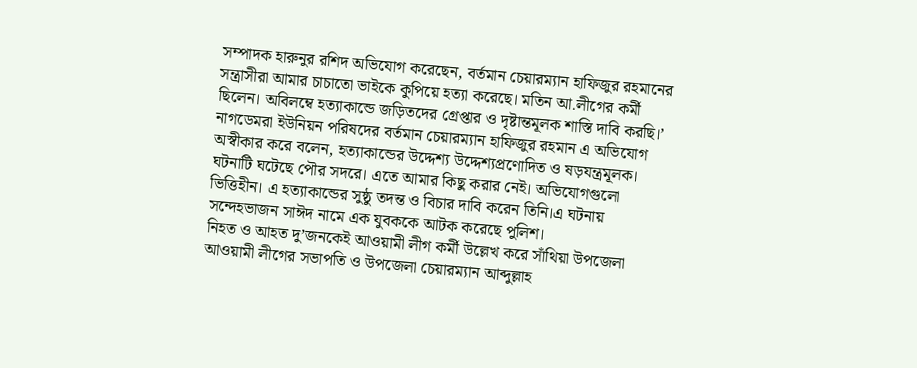সম্পাদক হারুনুর রশিদ অভিযোগ করেছেন, বর্তমান চেয়ারম্যান হাফিজুর রহমানের সন্ত্রাসীরা আমার চাচাতো ভাইকে কুপিয়ে হত্যা করেছে। মতিন আ.লীগের কর্মী ছিলেন। অবিলম্বে হত্যাকান্ডে জড়িতদের গ্রেপ্তার ও দৃষ্টান্তমূলক শাস্তি দাবি করছি।’
নাগডেমরা ইউনিয়ন পরিষদের বর্তমান চেয়ারম্যান হাফিজুর রহমান এ অভিযোগ অস্বীকার করে বলেন, হত্যাকান্ডের উদ্দেশ্য উদ্দেশ্যপ্রণোদিত ও ষড়যন্ত্রমূলক। ঘটনাটি ঘটেছে পৌর সদরে। এতে আমার কিছু করার নেই। অভিযোগগুলো ভিত্তিহীন। এ হত্যাকান্ডের সুষ্ঠু তদন্ত ও বিচার দাবি করেন তিনি।এ ঘটনায় সন্দেহভাজন সাঈদ নামে এক যুবককে আটক করেছে পুলিশ।
নিহত ও আহত দু’জনকেই আওয়ামী লীগ কর্মী উল্লেখ করে সাঁথিয়া উপজেলা আওয়ামী লীগের সভাপতি ও উপজেলা চেয়ারম্যান আব্দুল্লাহ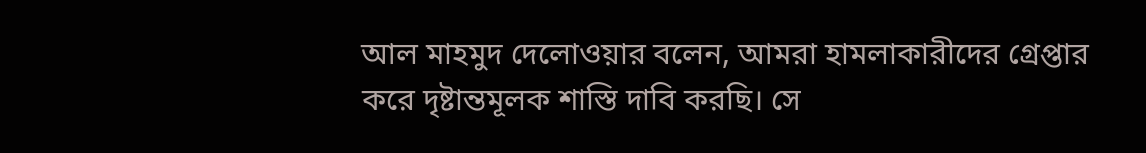আল মাহমুদ দেলোওয়ার বলেন, আমরা হামলাকারীদের গ্রেপ্তার করে দৃষ্টান্তমূলক শাস্তি দাবি করছি। সে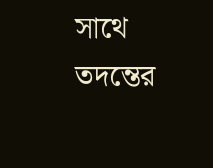সাথে তদন্তের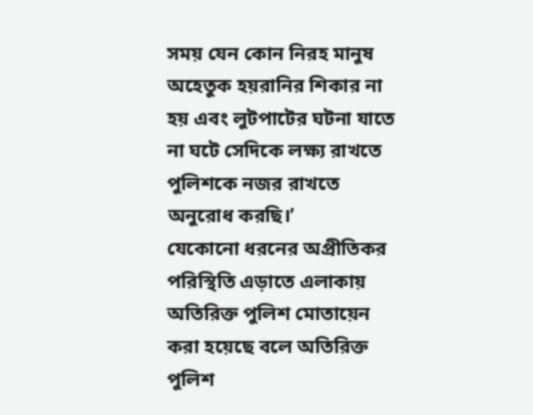সময় যেন কোন নিরহ মানুষ অহেতুক হয়রানির শিকার না হয় এবং লুটপাটের ঘটনা যাতে না ঘটে সেদিকে লক্ষ্য রাখতে পুলিশকে নজর রাখতে অনুরোধ করছি।’
যেকোনো ধরনের অপ্রীতিকর পরিস্থিতি এড়াতে এলাকায় অতিরিক্ত পুলিশ মোতায়েন করা হয়েছে বলে অতিরিক্ত পুলিশ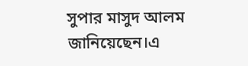সুপার মাসুদ আলম জানিয়েছেন।এ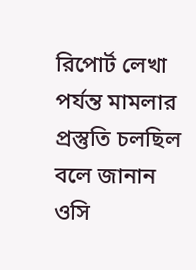রিপোর্ট লেখা পর্যন্ত মামলার প্রস্তুতি চলছিল বলে জানান ওসি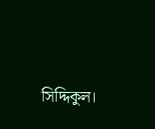সিদ্দিকুল।